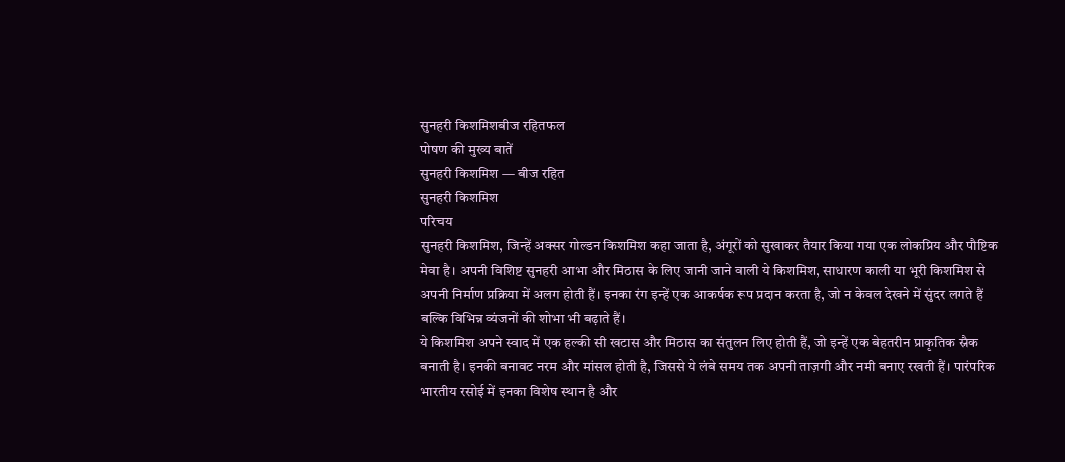सुनहरी किशमिशबीज रहितफल
पोषण की मुख्य बातें
सुनहरी किशमिश — बीज रहित
सुनहरी किशमिश
परिचय
सुनहरी किशमिश, जिन्हें अक्सर गोल्डन किशमिश कहा जाता है, अंगूरों को सुखाकर तैयार किया गया एक लोकप्रिय और पौष्टिक मेवा है। अपनी विशिष्ट सुनहरी आभा और मिठास के लिए जानी जाने वाली ये किशमिश, साधारण काली या भूरी किशमिश से अपनी निर्माण प्रक्रिया में अलग होती हैं। इनका रंग इन्हें एक आकर्षक रूप प्रदान करता है, जो न केवल देखने में सुंदर लगते हैं बल्कि विभिन्न व्यंजनों की शोभा भी बढ़ाते हैं।
ये किशमिश अपने स्वाद में एक हल्की सी खटास और मिठास का संतुलन लिए होती हैं, जो इन्हें एक बेहतरीन प्राकृतिक स्नैक बनाती है। इनकी बनावट नरम और मांसल होती है, जिससे ये लंबे समय तक अपनी ताज़गी और नमी बनाए रखती हैं। पारंपरिक भारतीय रसोई में इनका विशेष स्थान है और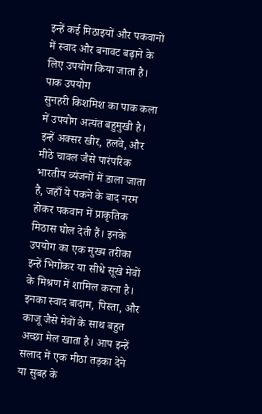इन्हें कई मिठाइयों और पकवानों में स्वाद और बनावट बढ़ाने के लिए उपयोग किया जाता है।
पाक उपयोग
सुनहरी किशमिश का पाक कला में उपयोग अत्यंत बहुमुखी है। इन्हें अक्सर खीर, हलवे, और मीठे चावल जैसे पारंपरिक भारतीय व्यंजनों में डाला जाता है, जहाँ ये पकने के बाद नरम होकर पकवान में प्राकृतिक मिठास घोल देती हैं। इनके उपयोग का एक मुख्य तरीका इन्हें भिगोकर या सीधे सूखे मेवों के मिश्रण में शामिल करना है।
इनका स्वाद बादाम, पिस्ता, और काजू जैसे मेवों के साथ बहुत अच्छा मेल खाता है। आप इन्हें सलाद में एक मीठा तड़का देने या सुबह के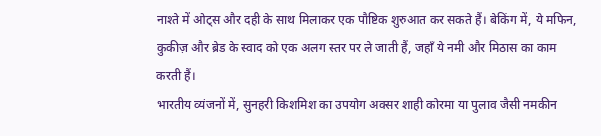नाश्ते में ओट्स और दही के साथ मिलाकर एक पौष्टिक शुरुआत कर सकते हैं। बेकिंग में, ये मफिन, कुकीज़ और ब्रेड के स्वाद को एक अलग स्तर पर ले जाती हैं, जहाँ ये नमी और मिठास का काम करती हैं।
भारतीय व्यंजनों में, सुनहरी किशमिश का उपयोग अक्सर शाही कोरमा या पुलाव जैसी नमकीन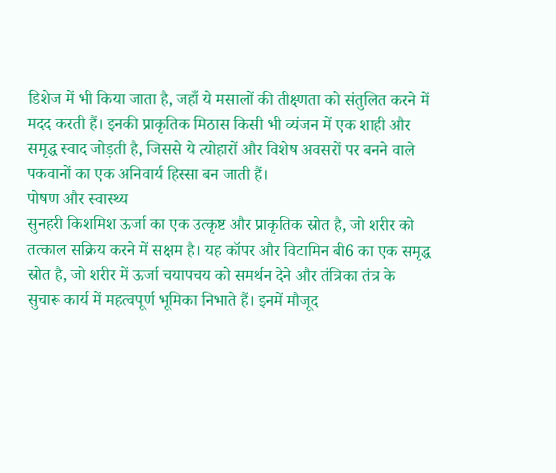डिशेज में भी किया जाता है, जहाँ ये मसालों की तीक्ष्णता को संतुलित करने में मदद करती हैं। इनकी प्राकृतिक मिठास किसी भी व्यंजन में एक शाही और समृद्ध स्वाद जोड़ती है, जिससे ये त्योहारों और विशेष अवसरों पर बनने वाले पकवानों का एक अनिवार्य हिस्सा बन जाती हैं।
पोषण और स्वास्थ्य
सुनहरी किशमिश ऊर्जा का एक उत्कृष्ट और प्राकृतिक स्रोत है, जो शरीर को तत्काल सक्रिय करने में सक्षम है। यह कॉपर और विटामिन बी6 का एक समृद्ध स्रोत है, जो शरीर में ऊर्जा चयापचय को समर्थन देने और तंत्रिका तंत्र के सुचारू कार्य में महत्वपूर्ण भूमिका निभाते हैं। इनमें मौजूद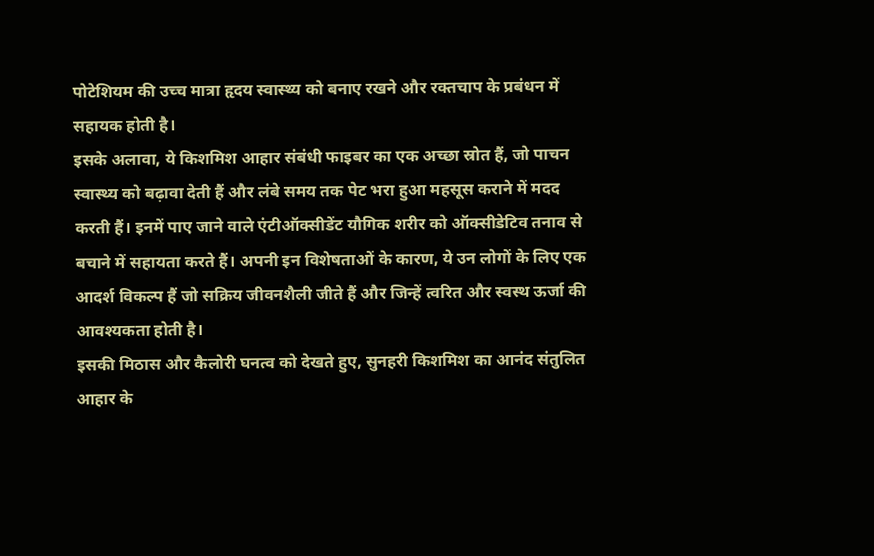पोटेशियम की उच्च मात्रा हृदय स्वास्थ्य को बनाए रखने और रक्तचाप के प्रबंधन में सहायक होती है।
इसके अलावा, ये किशमिश आहार संबंधी फाइबर का एक अच्छा स्रोत हैं, जो पाचन स्वास्थ्य को बढ़ावा देती हैं और लंबे समय तक पेट भरा हुआ महसूस कराने में मदद करती हैं। इनमें पाए जाने वाले एंटीऑक्सीडेंट यौगिक शरीर को ऑक्सीडेटिव तनाव से बचाने में सहायता करते हैं। अपनी इन विशेषताओं के कारण, ये उन लोगों के लिए एक आदर्श विकल्प हैं जो सक्रिय जीवनशैली जीते हैं और जिन्हें त्वरित और स्वस्थ ऊर्जा की आवश्यकता होती है।
इसकी मिठास और कैलोरी घनत्व को देखते हुए, सुनहरी किशमिश का आनंद संतुलित आहार के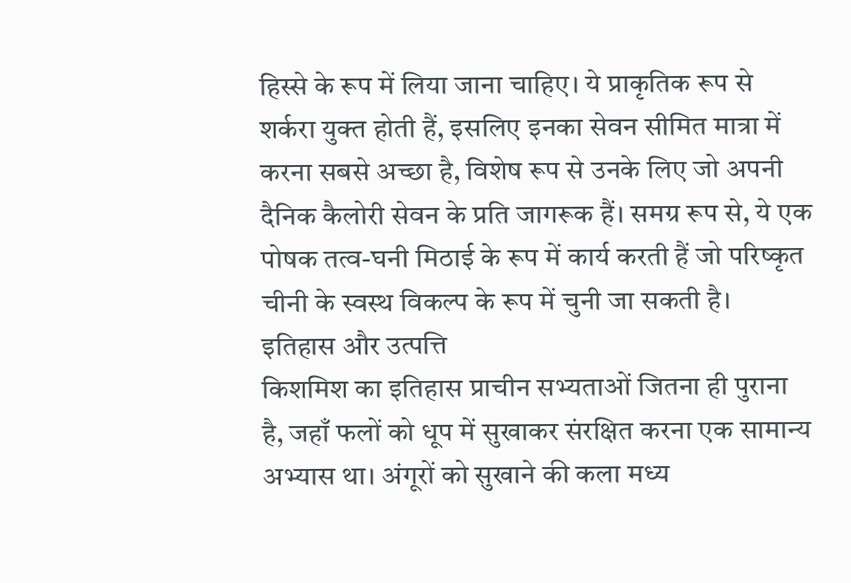हिस्से के रूप में लिया जाना चाहिए। ये प्राकृतिक रूप से शर्करा युक्त होती हैं, इसलिए इनका सेवन सीमित मात्रा में करना सबसे अच्छा है, विशेष रूप से उनके लिए जो अपनी दैनिक कैलोरी सेवन के प्रति जागरूक हैं। समग्र रूप से, ये एक पोषक तत्व-घनी मिठाई के रूप में कार्य करती हैं जो परिष्कृत चीनी के स्वस्थ विकल्प के रूप में चुनी जा सकती है।
इतिहास और उत्पत्ति
किशमिश का इतिहास प्राचीन सभ्यताओं जितना ही पुराना है, जहाँ फलों को धूप में सुखाकर संरक्षित करना एक सामान्य अभ्यास था। अंगूरों को सुखाने की कला मध्य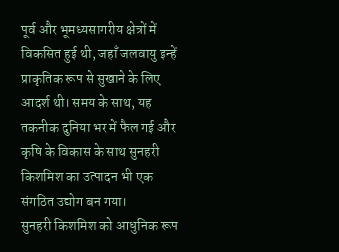पूर्व और भूमध्यसागरीय क्षेत्रों में विकसित हुई थी, जहाँ जलवायु इन्हें प्राकृतिक रूप से सुखाने के लिए आदर्श थी। समय के साथ, यह तकनीक दुनिया भर में फैल गई और कृषि के विकास के साथ सुनहरी किशमिश का उत्पादन भी एक संगठित उद्योग बन गया।
सुनहरी किशमिश को आधुनिक रूप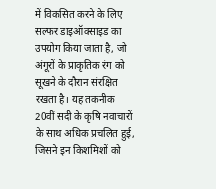में विकसित करने के लिए सल्फर डाइऑक्साइड का उपयोग किया जाता है, जो अंगूरों के प्राकृतिक रंग को सूखने के दौरान संरक्षित रखता है। यह तकनीक 20वीं सदी के कृषि नवाचारों के साथ अधिक प्रचलित हुई, जिसने इन किशमिशों को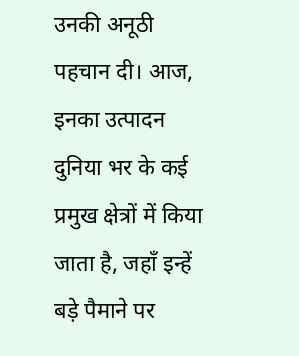उनकी अनूठी पहचान दी। आज, इनका उत्पादन दुनिया भर के कई प्रमुख क्षेत्रों में किया जाता है, जहाँ इन्हें बड़े पैमाने पर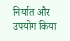निर्यात और उपयोग किया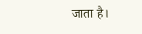जाता है।